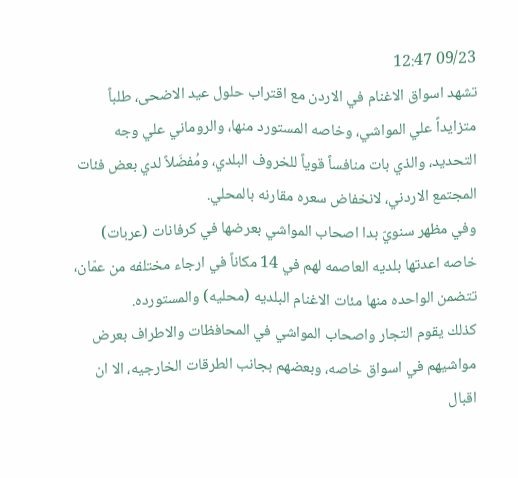09/23 12:47
تشهد اسواق الاغنام في الاردن مع اقتراب حلول عيد الاضحى، طلباً متزايداً علي المواشي، وخاصه المستورد منها، والروماني علي وجه التحديد، والذي بات منافساً قوياً للخروف البلدي، ومُفضَلاً لدي بعض فئات المجتمع الاردني، لانخفاض سعره مقارنه بالمحلي.
وفي مظهر سنويّ بدا اصحاب المواشي بعرضها في كرفانات (عربات) خاصه اعدتها بلديه العاصمه لهم في 14 مكاناً في ارجاء مختلفه من عمّان، تتضمن الواحده منها مئات الاغنام البلديه (محليه) والمستورده.
كذلك يقوم التجار واصحاب المواشي في المحافظات والاطراف بعرض مواشيهم في اسواق خاصه، وبعضهم بجانب الطرقات الخارجيه، الا ان اقبال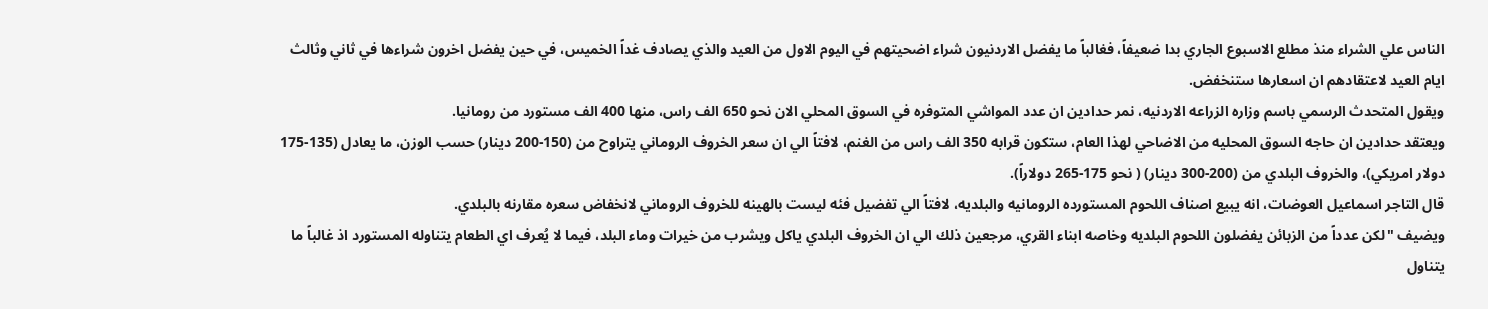الناس علي الشراء منذ مطلع الاسبوع الجاري بدا ضعيفاً، فغالباً ما يفضل الاردنيون شراء اضحيتهم في اليوم الاول من العيد والذي يصادف غداً الخميس، في حين يفضل اخرون شراءها في ثاني وثالث ايام العيد لاعتقادهم ان اسعارها ستنخفض.
ويقول المتحدث الرسمي باسم وزاره الزراعه الاردنيه، نمر حدادين ان عدد المواشي المتوفره في السوق المحلي الان نحو 650 الف راس، منها 400 الف مستورد من رومانيا.
ويعتقد حدادين ان حاجه السوق المحليه من الاضاحي لهذا العام، ستكون قرابه 350 الف راس من الغنم، لافتاً الي ان سعر الخروف الروماني يتراوح من (150-200 دينار) حسب الوزن، ما يعادل (135-175 دولار امريكي)، والخروف البلدي من (200-300 دينار) ( نحو 175-265 دولاراً).
قال التاجر اسماعيل العوضات، انه يبيع اصناف اللحوم المستورده الرومانيه والبلديه، لافتاً الي تفضيل فئه ليست بالهينه للخروف الروماني لانخفاض سعره مقارنه بالبلدي.
ويضيف "لكن عدداً من الزبائن يفضلون اللحوم البلديه وخاصه ابناء القري، مرجعين ذلك الي ان الخروف البلدي ياكل ويشرب من خيرات وماء البلد، فيما لا يُعرف اي الطعام يتناوله المستورد اذ غالباً ما يتناول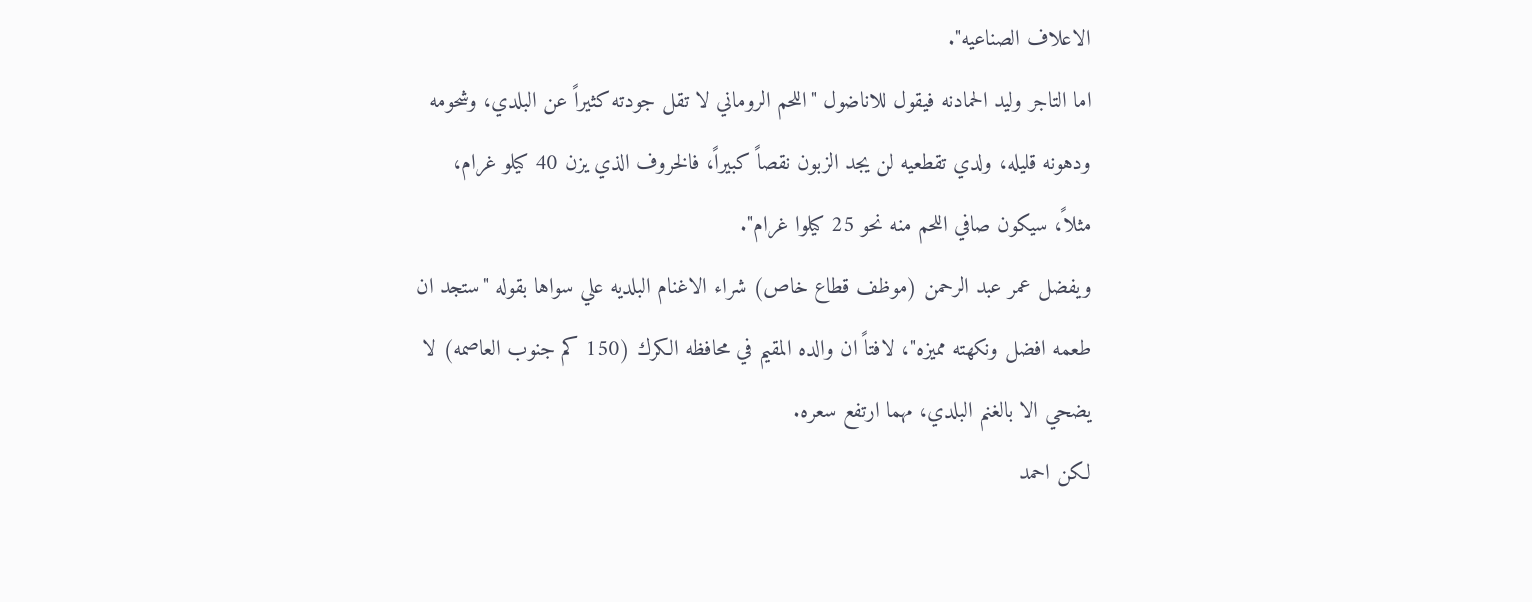الاعلاف الصناعيه".
اما التاجر وليد الحمادنه فيقول للاناضول "اللحم الروماني لا تقل جودته كثيراً عن البلدي، وشحومه ودهونه قليله، ولدي تقطعيه لن يجد الزبون نقصاً كبيراً، فالخروف الذي يزن 40 كيلو غرام، مثلاً، سيكون صافي اللحم منه نحو 25 كيلوا غرام".
ويفضل عمر عبد الرحمن (موظف قطاع خاص) شراء الاغنام البلديه علي سواها بقوله "ستجد ان طعمه افضل ونكهته مميزه"، لافتاً ان والده المقيم في محافظه الكرك (150 كم جنوب العاصمه) لا يضحي الا بالغنم البلدي، مهما ارتفع سعره.
لكن احمد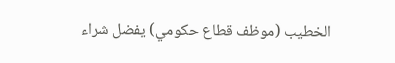الخطيب (موظف قطاع حكومي) يفضل شراء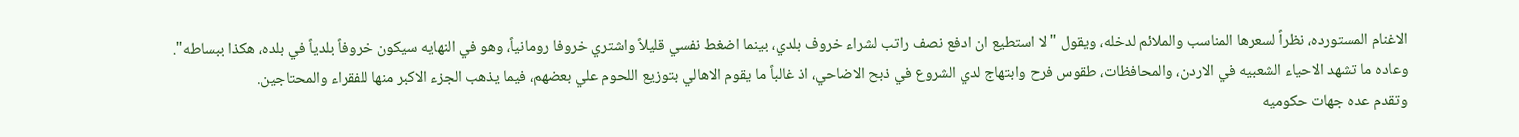الاغنام المستورده، نظراً لسعرها المناسب والملائم لدخله، ويقول "لا استطيع ان ادفع نصف راتب لشراء خروف بلدي، بينما اضغط نفسي قليلاً واشتري خروفا رومانياً، وهو في النهايه سيكون خروفاً بلدياً في بلده، هكذا ببساطه".
وعاده ما تشهد الاحياء الشعبيه في الاردن، والمحافظات، طقوس فرح وابتهاج لدي الشروع في ذبح الاضاحي، اذ غالباً ما يقوم الاهالي بتوزيع اللحوم علي بعضهم، فيما يذهب الجزء الاكبر منها للفقراء والمحتاجين.
وتقدم عده جهات حكوميه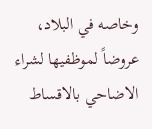وخاصه في البلاد، عروضاً لموظفيها لشراء الاضاحي بالاقساط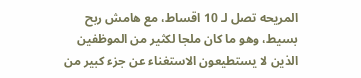المريحه تصل لـ 10 اقساط، مع هامش ربح بسيط، وهو ما كان ملجا لكثير من الموظفين الذين لا يستطيعون الاستغناء عن جزء كبير من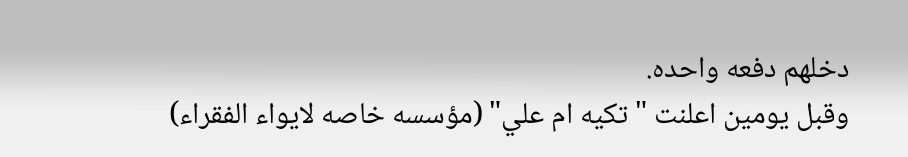دخلهم دفعه واحده.
وقبل يومين اعلنت "تكيه ام علي" (مؤسسه خاصه لايواء الفقراء)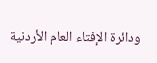ودائرة الإفتاء العام الأردنية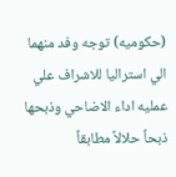(حكوميه) توجه وفد منهما الي استراليا للاشراف علي عمليه اداء الاضاحي وذبحها ذبحاً حلالاً مطابقاً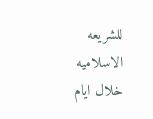للشريعه الاسلاميه خلال ايام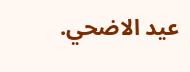عيد الاضحي.